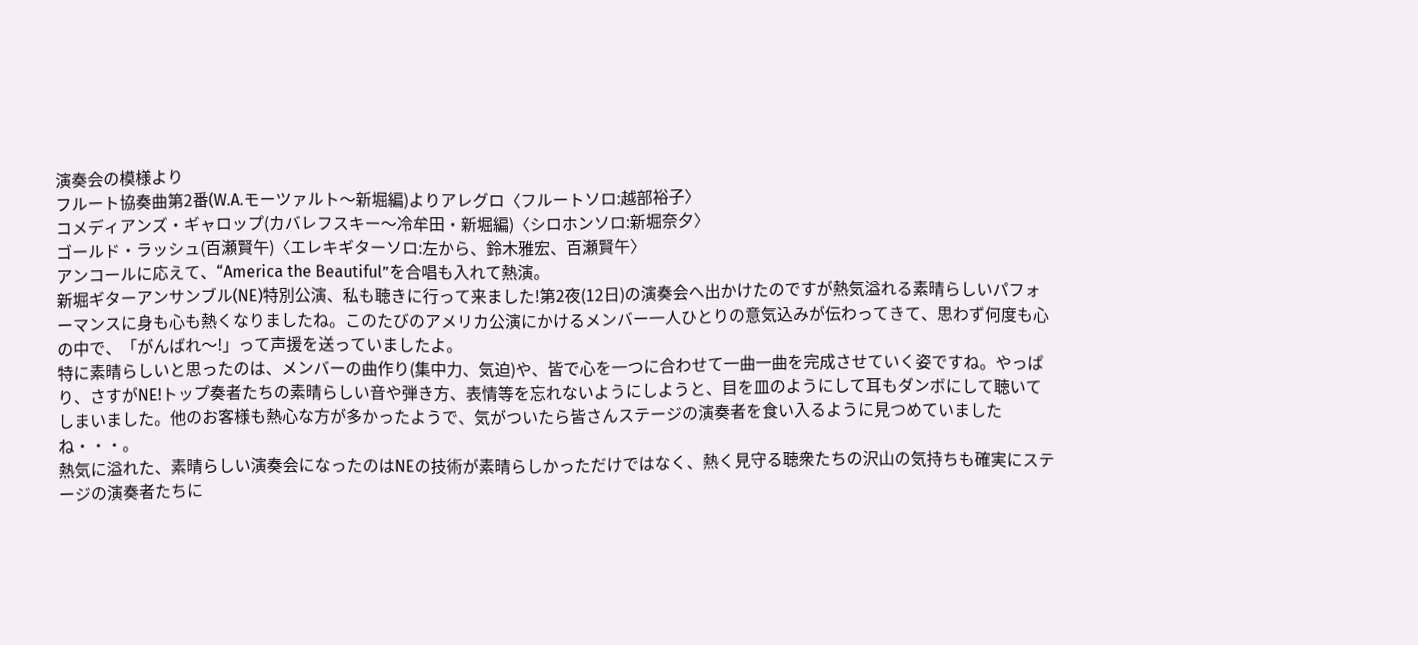演奏会の模様より
フルート協奏曲第2番(W.A.モーツァルト〜新堀編)よりアレグロ〈フルートソロ:越部裕子〉
コメディアンズ・ギャロップ(カバレフスキー〜冷牟田・新堀編)〈シロホンソロ:新堀奈夕〉
ゴールド・ラッシュ(百瀬賢午)〈エレキギターソロ:左から、鈴木雅宏、百瀬賢午〉
アンコールに応えて、“America the Beautiful”を合唱も入れて熱演。
新堀ギターアンサンブル(NE)特別公演、私も聴きに行って来ました!第2夜(12日)の演奏会へ出かけたのですが熱気溢れる素晴らしいパフォーマンスに身も心も熱くなりましたね。このたびのアメリカ公演にかけるメンバー一人ひとりの意気込みが伝わってきて、思わず何度も心の中で、「がんばれ〜!」って声援を送っていましたよ。
特に素晴らしいと思ったのは、メンバーの曲作り(集中力、気迫)や、皆で心を一つに合わせて一曲一曲を完成させていく姿ですね。やっぱり、さすがNE!トップ奏者たちの素晴らしい音や弾き方、表情等を忘れないようにしようと、目を皿のようにして耳もダンボにして聴いてしまいました。他のお客様も熱心な方が多かったようで、気がついたら皆さんステージの演奏者を食い入るように見つめていましたね・・・。
熱気に溢れた、素晴らしい演奏会になったのはNEの技術が素晴らしかっただけではなく、熱く見守る聴衆たちの沢山の気持ちも確実にステージの演奏者たちに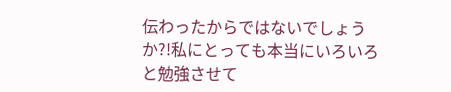伝わったからではないでしょうか?!私にとっても本当にいろいろと勉強させて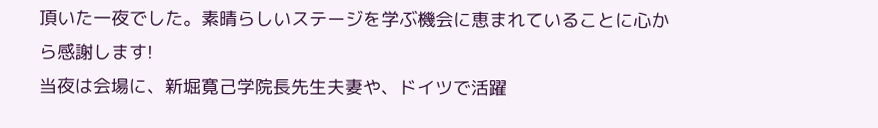頂いた一夜でした。素晴らしいステージを学ぶ機会に恵まれていることに心から感謝します!
当夜は会場に、新堀寛己学院長先生夫妻や、ドイツで活躍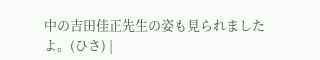中の吉田佳正先生の姿も見られましたよ。(ひさ) |